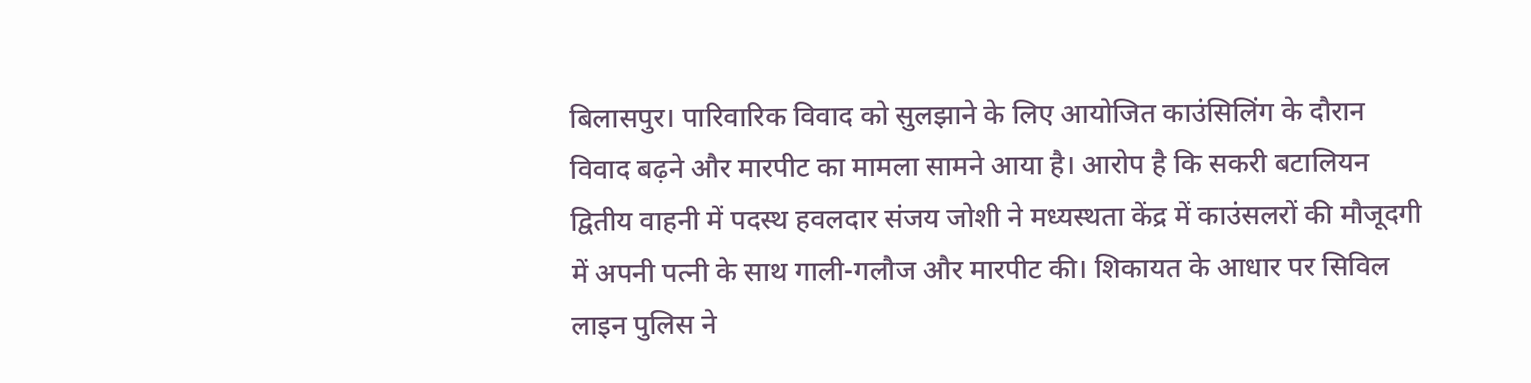बिलासपुर। पारिवारिक विवाद को सुलझाने के लिए आयोजित काउंसिलिंग के दौरान विवाद बढ़ने और मारपीट का मामला सामने आया है। आरोप है कि सकरी बटालियन द्वितीय वाहनी में पदस्थ हवलदार संजय जोशी ने मध्यस्थता केंद्र में काउंसलरों की मौजूदगी में अपनी पत्नी के साथ गाली-गलौज और मारपीट की। शिकायत के आधार पर सिविल लाइन पुलिस ने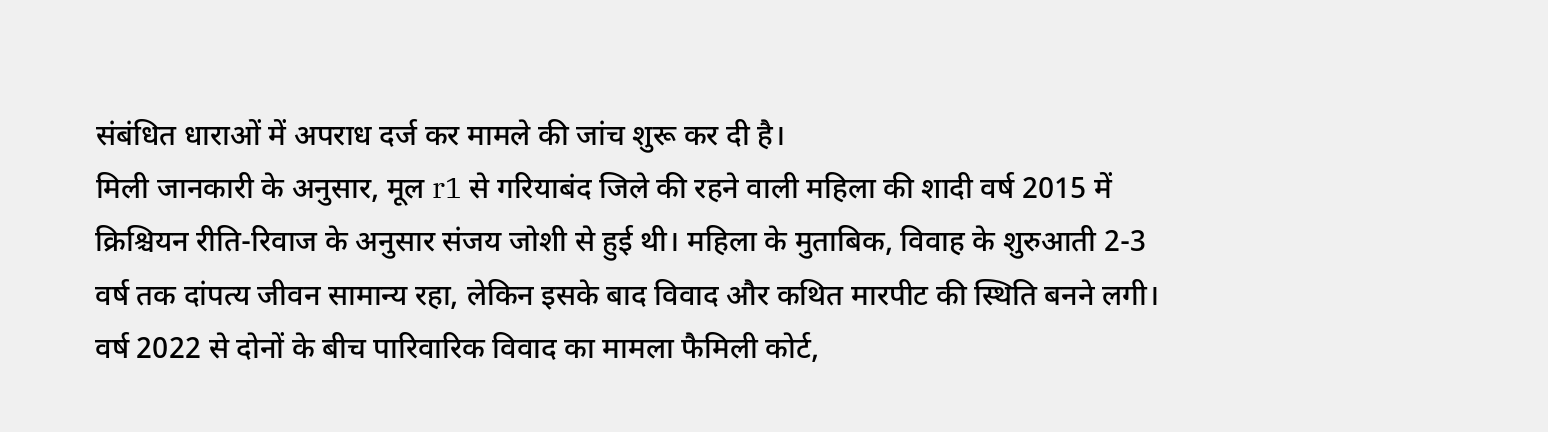संबंधित धाराओं में अपराध दर्ज कर मामले की जांच शुरू कर दी है।
मिली जानकारी के अनुसार, मूल r1 से गरियाबंद जिले की रहने वाली महिला की शादी वर्ष 2015 में क्रिश्चियन रीति-रिवाज के अनुसार संजय जोशी से हुई थी। महिला के मुताबिक, विवाह के शुरुआती 2-3 वर्ष तक दांपत्य जीवन सामान्य रहा, लेकिन इसके बाद विवाद और कथित मारपीट की स्थिति बनने लगी। वर्ष 2022 से दोनों के बीच पारिवारिक विवाद का मामला फैमिली कोर्ट,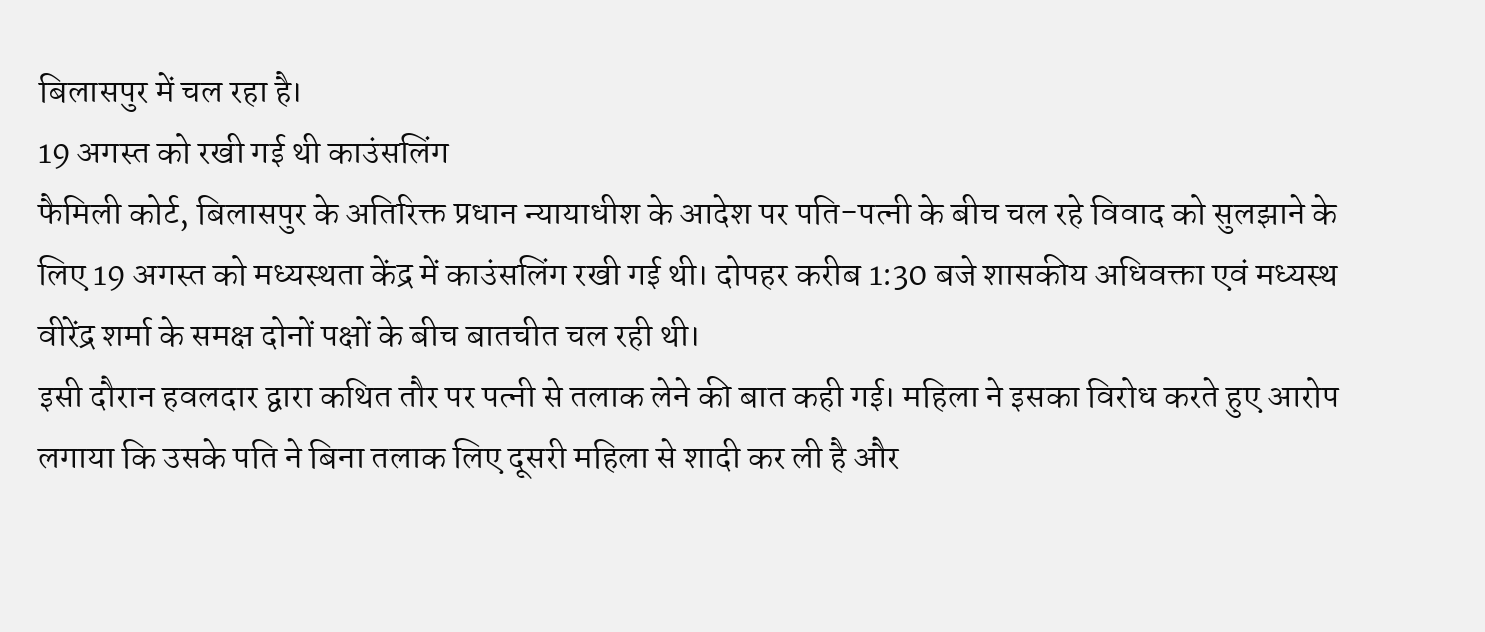बिलासपुर में चल रहा है।
19 अगस्त को रखी गई थी काउंसलिंग
फैमिली कोर्ट, बिलासपुर के अतिरिक्त प्रधान न्यायाधीश के आदेश पर पति-पत्नी के बीच चल रहे विवाद को सुलझाने के लिए 19 अगस्त को मध्यस्थता केंद्र में काउंसलिंग रखी गई थी। दोपहर करीब 1:30 बजे शासकीय अधिवक्ता एवं मध्यस्थ वीरेंद्र शर्मा के समक्ष दोनों पक्षों के बीच बातचीत चल रही थी।
इसी दौरान हवलदार द्वारा कथित तौर पर पत्नी से तलाक लेने की बात कही गई। महिला ने इसका विरोध करते हुए आरोप लगाया कि उसके पति ने बिना तलाक लिए दूसरी महिला से शादी कर ली है और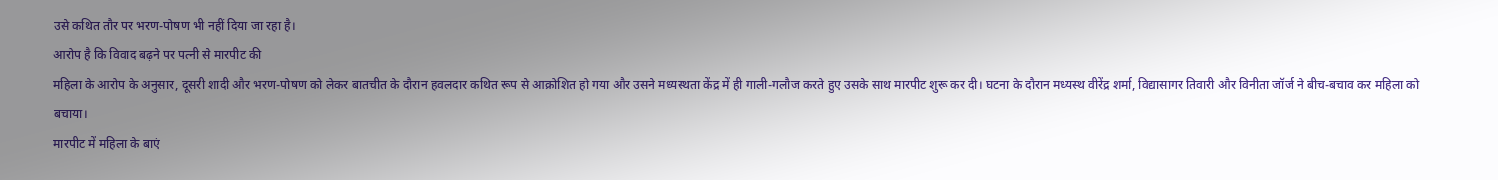उसे कथित तौर पर भरण-पोषण भी नहीं दिया जा रहा है।
आरोप है कि विवाद बढ़ने पर पत्नी से मारपीट की
महिला के आरोप के अनुसार, दूसरी शादी और भरण-पोषण को लेकर बातचीत के दौरान हवलदार कथित रूप से आक्रोशित हो गया और उसने मध्यस्थता केंद्र में ही गाली-गलौज करते हुए उसके साथ मारपीट शुरू कर दी। घटना के दौरान मध्यस्थ वीरेंद्र शर्मा, विद्यासागर तिवारी और विनीता जॉर्ज ने बीच-बचाव कर महिला को बचाया।
मारपीट में महिला के बाएं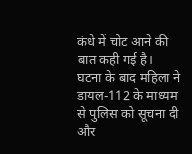कंधे में चोट आने की बात कही गई है। घटना के बाद महिला ने डायल-112 के माध्यम से पुलिस को सूचना दी और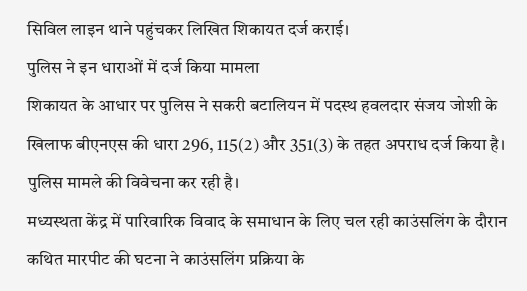सिविल लाइन थाने पहुंचकर लिखित शिकायत दर्ज कराई।
पुलिस ने इन धाराओं में दर्ज किया मामला
शिकायत के आधार पर पुलिस ने सकरी बटालियन में पदस्थ हवलदार संजय जोशी के खिलाफ बीएनएस की धारा 296, 115(2) और 351(3) के तहत अपराध दर्ज किया है। पुलिस मामले की विवेचना कर रही है।
मध्यस्थता केंद्र में पारिवारिक विवाद के समाधान के लिए चल रही काउंसलिंग के दौरान कथित मारपीट की घटना ने काउंसलिंग प्रक्रिया के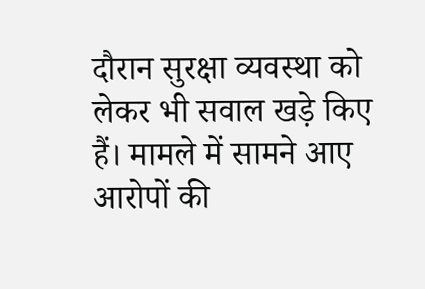दौरान सुरक्षा व्यवस्था को लेकर भी सवाल खड़े किए हैं। मामले में सामने आए आरोपों की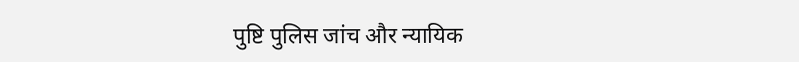पुष्टि पुलिस जांच और न्यायिक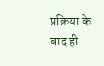प्रक्रिया के बाद ही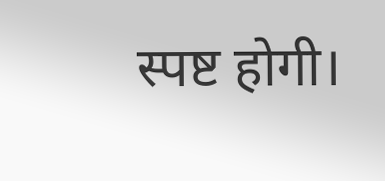स्पष्ट होगी।